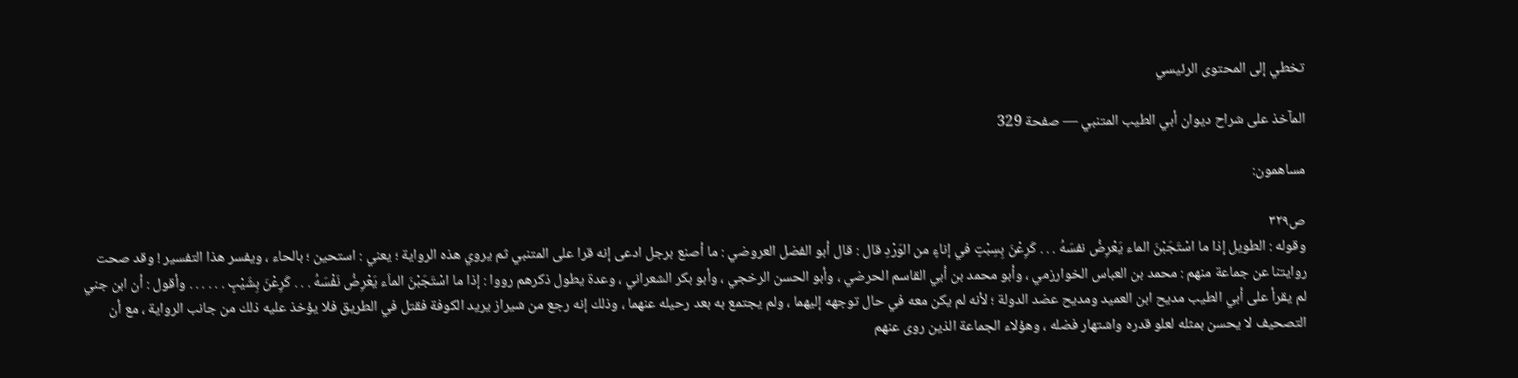تخطي إلى المحتوى الرئيسي

المآخذ على شراح ديوان أبي الطيب المتنبي — صفحة 329

مساهمون:

ص٣٢٩
وقوله : الطويل إذا ما اسْتَجَبْنَ الماء يَعْرِضُ نفسَهُ . . . كَرِعْنَ بِسِبْتٍ في إناءٍ من الوَرْدِ قال : قال أبو الفضل العروضي : ما أصنع برجل ادعى إنه قرا على المتنبي ثم يروي هذه الرواية ؛ يعني : استحين ؛ بالحاء ، ويفسر هذا التفسير ! وقد صحت روايتنا عن جماعة منهم : محمد بن العباس الخوارزمي ، وأبو محمد بن أبي القاسم الحرضي ، وأبو الحسن الرخجي ، وأبو بكر الشعراني ، وعدة يطول ذكرهم رووا : إذا ما اسْتَجَبْنَ الماَء يَعْرِضُ نَفْسَهُ . . . كَرِعْنَ بِشَيْبٍ . . . . . . وأقول : أن ابن جني لم يقرأ على أبي الطيب مديح ابن العميد ومديح عضد الدولة ؛ لأنه لم يكن معه في حال توجهه إليهما ، ولم يجتمع به بعد رحيله عنهما ، وذلك إنه رجع من شيراز يريد الكوفة فقتل في الطريق فلا يؤخذ عليه ذلك من جانب الرواية ، مع أن التصحيف لا يحسن بمثله لعلو قدره واشتهار فضله ، وهؤلاء الجماعة الذين روى عنهم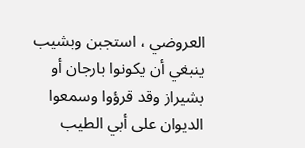العروضي ، استجبن وبشيب ينبغي أن يكونوا بارجان أو بشيراز وقد قرؤوا وسمعوا الديوان على أبي الطيب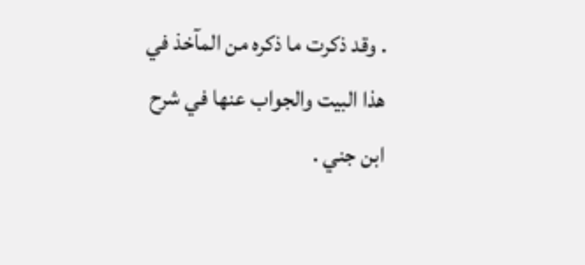. وقد ذكرت ما ذكره من المآخذ في هذا البيت والجواب عنها في شرح ابن جني .